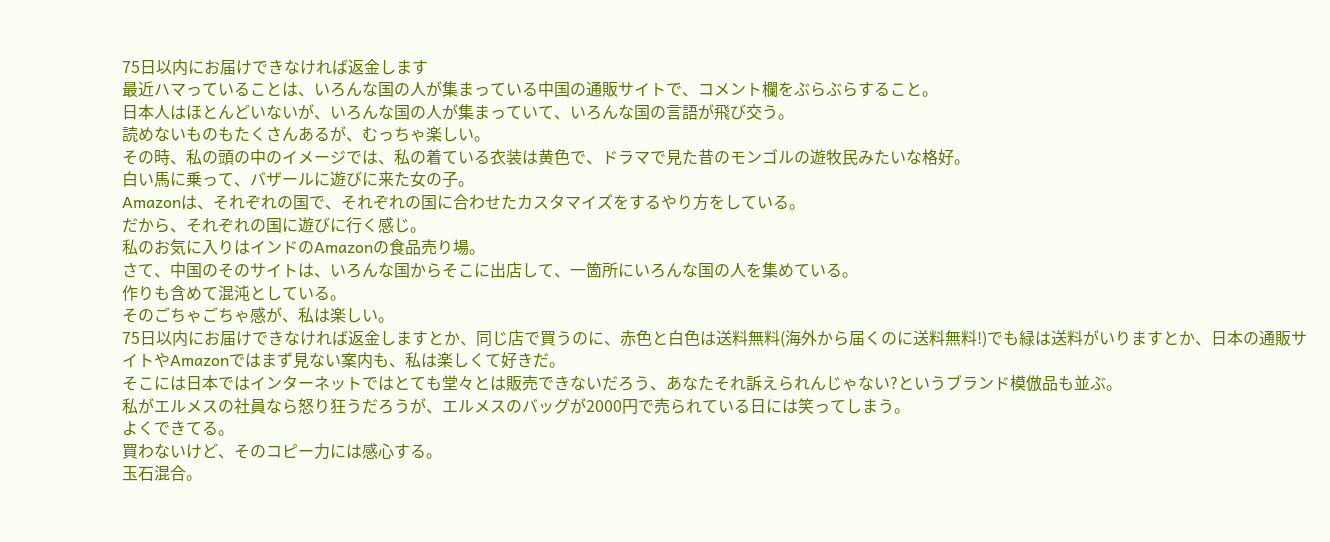75日以内にお届けできなければ返金します
最近ハマっていることは、いろんな国の人が集まっている中国の通販サイトで、コメント欄をぶらぶらすること。
日本人はほとんどいないが、いろんな国の人が集まっていて、いろんな国の言語が飛び交う。
読めないものもたくさんあるが、むっちゃ楽しい。
その時、私の頭の中のイメージでは、私の着ている衣装は黄色で、ドラマで見た昔のモンゴルの遊牧民みたいな格好。
白い馬に乗って、バザールに遊びに来た女の子。
Amazonは、それぞれの国で、それぞれの国に合わせたカスタマイズをするやり方をしている。
だから、それぞれの国に遊びに行く感じ。
私のお気に入りはインドのAmazonの食品売り場。
さて、中国のそのサイトは、いろんな国からそこに出店して、一箇所にいろんな国の人を集めている。
作りも含めて混沌としている。
そのごちゃごちゃ感が、私は楽しい。
75日以内にお届けできなければ返金しますとか、同じ店で買うのに、赤色と白色は送料無料(海外から届くのに送料無料!)でも緑は送料がいりますとか、日本の通販サイトやAmazonではまず見ない案内も、私は楽しくて好きだ。
そこには日本ではインターネットではとても堂々とは販売できないだろう、あなたそれ訴えられんじゃない?というブランド模倣品も並ぶ。
私がエルメスの社員なら怒り狂うだろうが、エルメスのバッグが2000円で売られている日には笑ってしまう。
よくできてる。
買わないけど、そのコピー力には感心する。
玉石混合。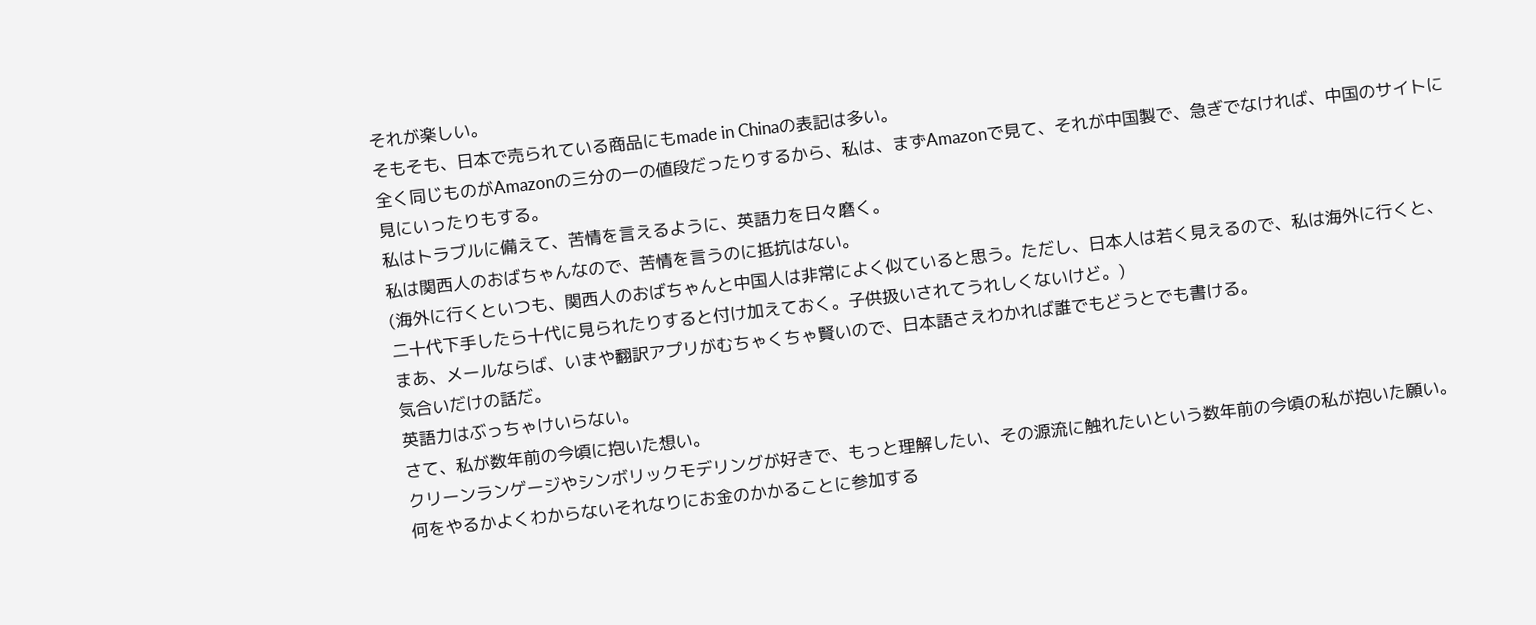それが楽しい。
そもそも、日本で売られている商品にもmade in Chinaの表記は多い。
全く同じものがAmazonの三分の一の値段だったりするから、私は、まずAmazonで見て、それが中国製で、急ぎでなければ、中国のサイトに見にいったりもする。
私はトラブルに備えて、苦情を言えるように、英語力を日々磨く。
私は関西人のおばちゃんなので、苦情を言うのに抵抗はない。
(海外に行くといつも、関西人のおばちゃんと中国人は非常によく似ていると思う。ただし、日本人は若く見えるので、私は海外に行くと、二十代下手したら十代に見られたりすると付け加えておく。子供扱いされてうれしくないけど。)
まあ、メールならば、いまや翻訳アプリがむちゃくちゃ賢いので、日本語さえわかれば誰でもどうとでも書ける。
気合いだけの話だ。
英語力はぶっちゃけいらない。
さて、私が数年前の今頃に抱いた想い。
クリーンランゲージやシンボリックモデリングが好きで、もっと理解したい、その源流に触れたいという数年前の今頃の私が抱いた願い。
何をやるかよくわからないそれなりにお金のかかることに参加する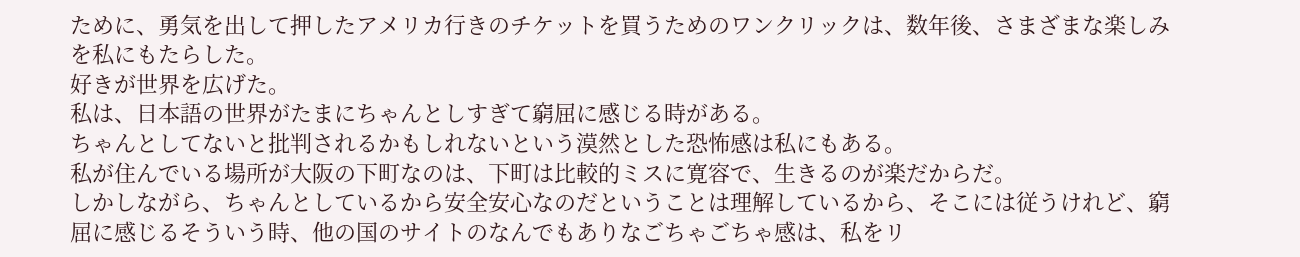ために、勇気を出して押したアメリカ行きのチケットを買うためのワンクリックは、数年後、さまざまな楽しみを私にもたらした。
好きが世界を広げた。
私は、日本語の世界がたまにちゃんとしすぎて窮屈に感じる時がある。
ちゃんとしてないと批判されるかもしれないという漠然とした恐怖感は私にもある。
私が住んでいる場所が大阪の下町なのは、下町は比較的ミスに寛容で、生きるのが楽だからだ。
しかしながら、ちゃんとしているから安全安心なのだということは理解しているから、そこには従うけれど、窮屈に感じるそういう時、他の国のサイトのなんでもありなごちゃごちゃ感は、私をリ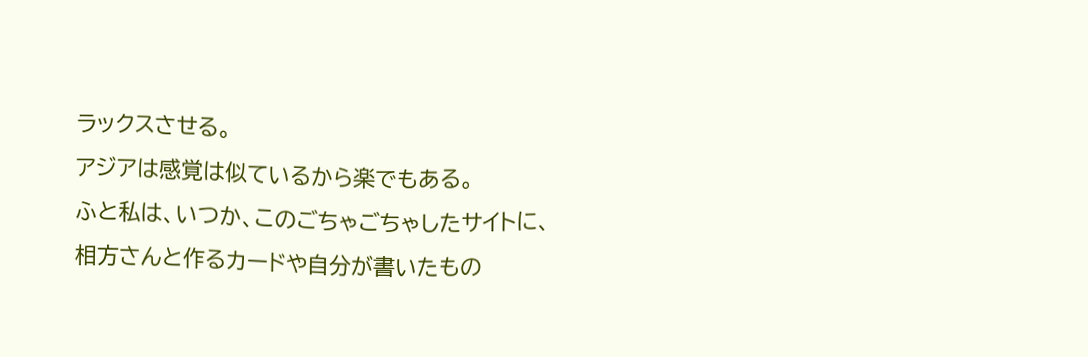ラックスさせる。
アジアは感覚は似ているから楽でもある。
ふと私は、いつか、このごちゃごちゃしたサイトに、相方さんと作るカードや自分が書いたもの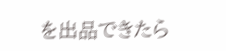を出品できたら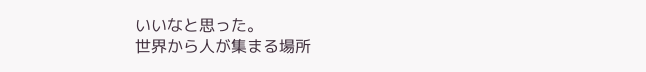いいなと思った。
世界から人が集まる場所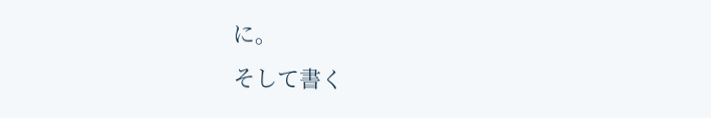に。
そして書く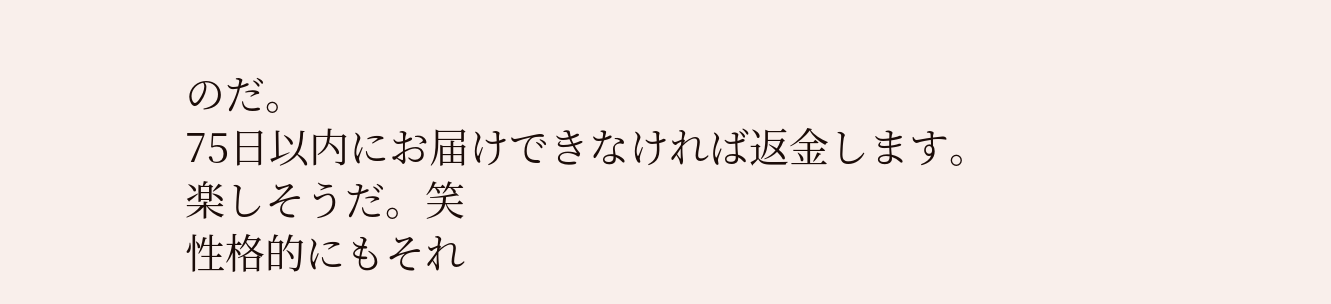のだ。
75日以内にお届けできなければ返金します。
楽しそうだ。笑
性格的にもそれ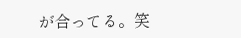が合ってる。笑